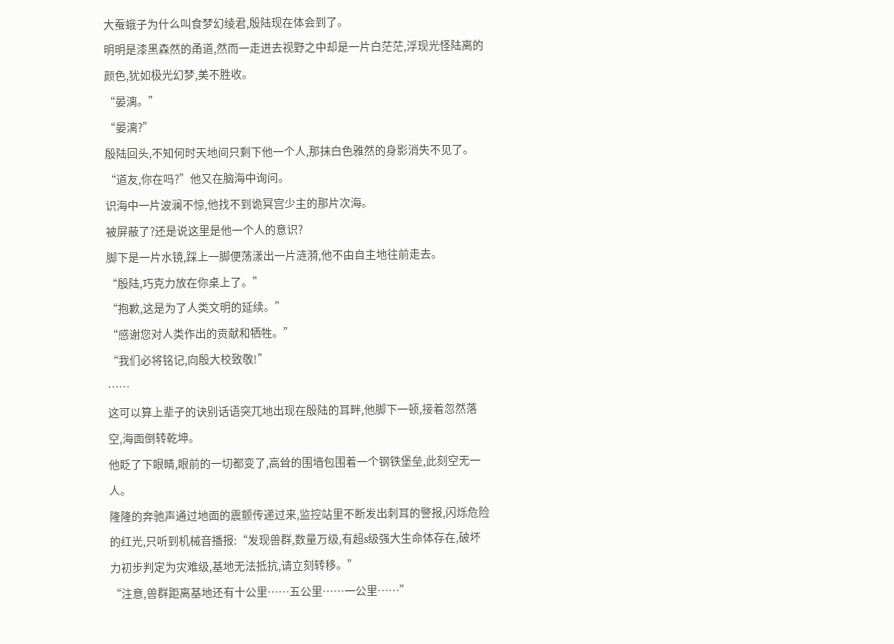大蚕蛾子为什么叫食梦幻绫君,殷陆现在体会到了。
明明是漆黑森然的甬道,然而一走进去视野之中却是一片白茫茫,浮现光怪陆离的颜色,犹如极光幻梦,美不胜收。
“晏漓。”
“晏漓?”
殷陆回头,不知何时天地间只剩下他一个人,那抹白色雅然的身影消失不见了。
“道友,你在吗?”他又在脑海中询问。
识海中一片波澜不惊,他找不到诡冥宫少主的那片次海。
被屏蔽了?还是说这里是他一个人的意识?
脚下是一片水镜,踩上一脚便荡漾出一片涟漪,他不由自主地往前走去。
“殷陆,巧克力放在你桌上了。”
“抱歉,这是为了人类文明的延续。”
“感谢您对人类作出的贡献和牺牲。”
“我们必将铭记,向殷大校致敬!”
……
这可以算上辈子的诀别话语突兀地出现在殷陆的耳畔,他脚下一顿,接着忽然落空,海面倒转乾坤。
他眨了下眼睛,眼前的一切都变了,高耸的围墙包围着一个钢铁堡垒,此刻空无一人。
隆隆的奔驰声通过地面的震颤传递过来,监控站里不断发出刺耳的警报,闪烁危险的红光,只听到机械音播报:“发现兽群,数量万级,有超s级强大生命体存在,破坏力初步判定为灾难级,基地无法抵抗,请立刻转移。”
“注意,兽群距离基地还有十公里……五公里……一公里……”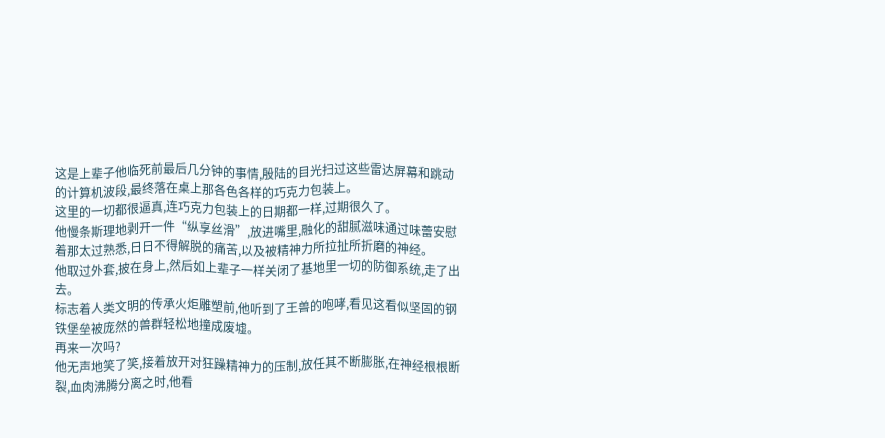这是上辈子他临死前最后几分钟的事情,殷陆的目光扫过这些雷达屏幕和跳动的计算机波段,最终落在桌上那各色各样的巧克力包装上。
这里的一切都很逼真,连巧克力包装上的日期都一样,过期很久了。
他慢条斯理地剥开一件“纵享丝滑”,放进嘴里,融化的甜腻滋味通过味蕾安慰着那太过熟悉,日日不得解脱的痛苦,以及被精神力所拉扯所折磨的神经。
他取过外套,披在身上,然后如上辈子一样关闭了基地里一切的防御系统,走了出去。
标志着人类文明的传承火炬雕塑前,他听到了王兽的咆哮,看见这看似坚固的钢铁堡垒被庞然的兽群轻松地撞成废墟。
再来一次吗?
他无声地笑了笑,接着放开对狂躁精神力的压制,放任其不断膨胀,在神经根根断裂,血肉沸腾分离之时,他看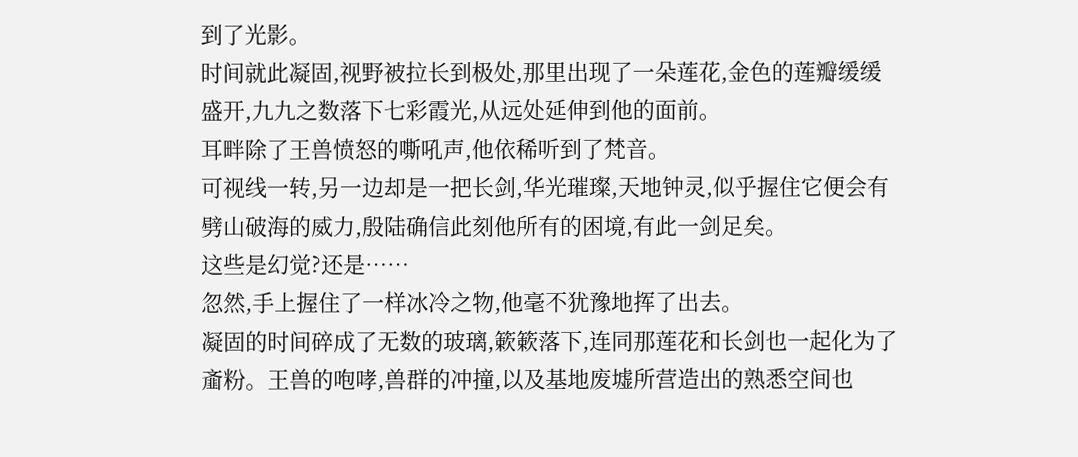到了光影。
时间就此凝固,视野被拉长到极处,那里出现了一朵莲花,金色的莲瓣缓缓盛开,九九之数落下七彩霞光,从远处延伸到他的面前。
耳畔除了王兽愤怒的嘶吼声,他依稀听到了梵音。
可视线一转,另一边却是一把长剑,华光璀璨,天地钟灵,似乎握住它便会有劈山破海的威力,殷陆确信此刻他所有的困境,有此一剑足矣。
这些是幻觉?还是……
忽然,手上握住了一样冰冷之物,他毫不犹豫地挥了出去。
凝固的时间碎成了无数的玻璃,簌簌落下,连同那莲花和长剑也一起化为了齑粉。王兽的咆哮,兽群的冲撞,以及基地废墟所营造出的熟悉空间也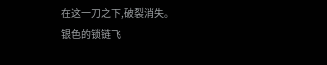在这一刀之下,破裂消失。
银色的锁链飞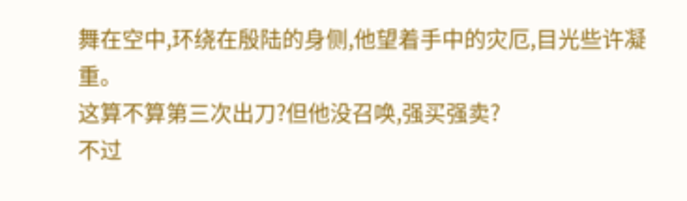舞在空中,环绕在殷陆的身侧,他望着手中的灾厄,目光些许凝重。
这算不算第三次出刀?但他没召唤,强买强卖?
不过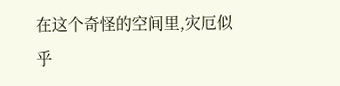在这个奇怪的空间里,灾厄似乎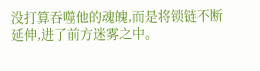没打算吞噬他的魂魄,而是将锁链不断延伸,进了前方迷雾之中。